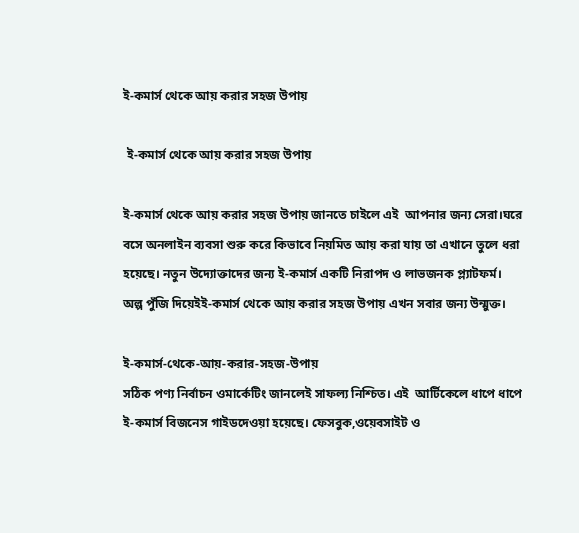ই-কমার্স থেকে আয় করার সহজ উপায়

 ই-কমার্স থেকে আয় করার সহজ উপায়

ই-কমার্স থেকে আয় করার সহজ উপায় জানতে চাইলে এই  আপনার জন্য সেরা।ঘরে বসে অনলাইন ব্যবসা শুরু করে কিভাবে নিয়মিত আয় করা যায় তা এখানে তুলে ধরা হয়েছে। নতুন উদ্যোক্তাদের জন্য ই-কমার্স একটি নিরাপদ ও লাভজনক প্ল্যাটফর্ম। অল্প পুঁজি দিয়েইই-কমার্স থেকে আয় করার সহজ উপায় এখন সবার জন্য উন্মুক্ত।

ই-কমার্স-থেকে-আয়-করার-সহজ-উপায়
সঠিক পণ্য নির্বাচন ওমার্কেটিং জানলেই সাফল্য নিশ্চিত। এই  আর্টিকেলে ধাপে ধাপে ই-কমার্স বিজনেস গাইডদেওয়া হয়েছে। ফেসবুক,ওয়েবসাইট ও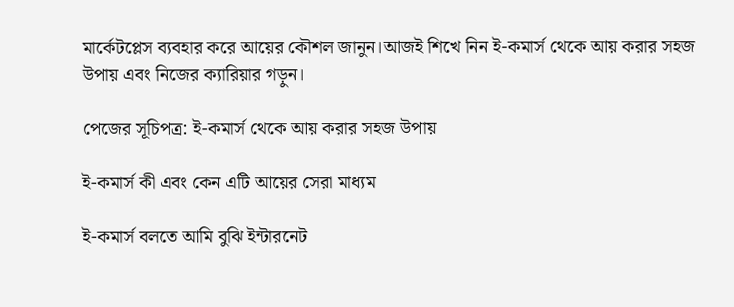মার্কেটপ্লেস ব্যবহার করে আয়ের কৌশল জানুন।আজই শিখে নিন ই-কমার্স থেকে আয় করার সহজ উপায় এবং নিজের ক্যারিয়ার গড়ুন।

পেজের সূচিপত্র: ই-কমার্স থেকে আয় করার সহজ উপায়

ই-কমার্স কী এবং কেন এটি আয়ের সেরা মাধ্যম

ই-কমার্স বলতে আমি বুঝি ইন্টারনেট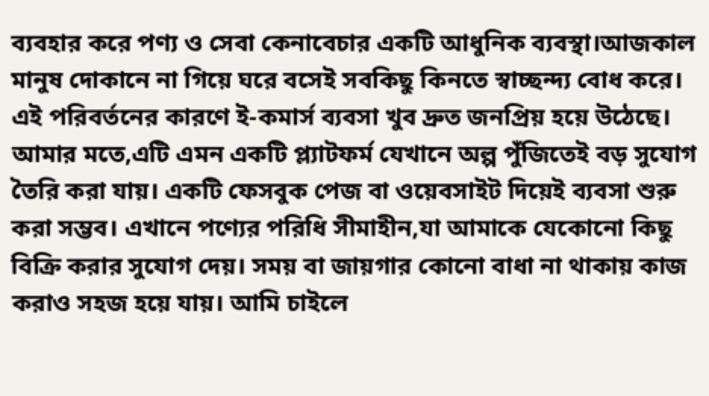ব্যবহার করে পণ্য ও সেবা কেনাবেচার একটি আধুনিক ব্যবস্থা।আজকাল মানুষ দোকানে না গিয়ে ঘরে বসেই সবকিছু কিনতে স্বাচ্ছন্দ্য বোধ করে। এই পরিবর্তনের কারণে ই-কমার্স ব্যবসা খুব দ্রুত জনপ্রিয় হয়ে উঠেছে। আমার মতে,এটি এমন একটি প্ল্যাটফর্ম যেখানে অল্প পুঁজিতেই বড় সুযোগ তৈরি করা যায়। একটি ফেসবুক পেজ বা ওয়েবসাইট দিয়েই ব্যবসা শুরু করা সম্ভব। এখানে পণ্যের পরিধি সীমাহীন,যা আমাকে যেকোনো কিছু বিক্রি করার সুযোগ দেয়। সময় বা জায়গার কোনো বাধা না থাকায় কাজ করাও সহজ হয়ে যায়। আমি চাইলে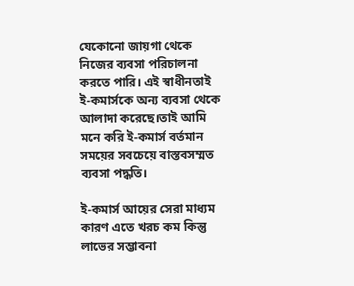যেকোনো জায়গা থেকে নিজের ব্যবসা পরিচালনা করতে পারি। এই স্বাধীনতাই ই-কমার্সকে অন্য ব্যবসা থেকে আলাদা করেছে।তাই আমি মনে করি ই-কমার্স বর্তমান সময়ের সবচেয়ে বাস্তবসম্মত ব্যবসা পদ্ধতি।

ই-কমার্স আয়ের সেরা মাধ্যম কারণ এতে খরচ কম কিন্তু লাভের সম্ভাবনা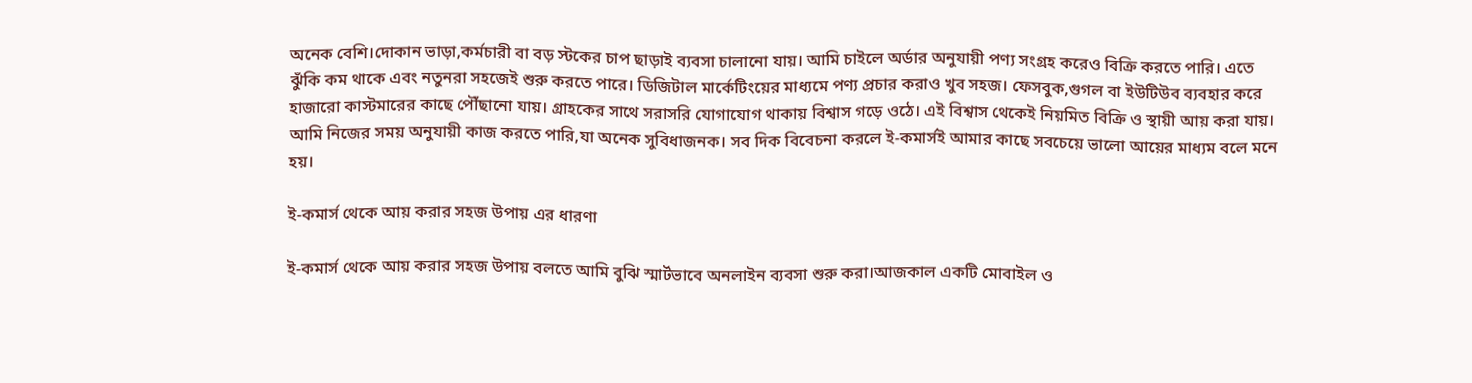অনেক বেশি।দোকান ভাড়া,কর্মচারী বা বড় স্টকের চাপ ছাড়াই ব্যবসা চালানো যায়। আমি চাইলে অর্ডার অনুযায়ী পণ্য সংগ্রহ করেও বিক্রি করতে পারি। এতে ঝুঁকি কম থাকে এবং নতুনরা সহজেই শুরু করতে পারে। ডিজিটাল মার্কেটিংয়ের মাধ্যমে পণ্য প্রচার করাও খুব সহজ। ফেসবুক,গুগল বা ইউটিউব ব্যবহার করে হাজারো কাস্টমারের কাছে পৌঁছানো যায়। গ্রাহকের সাথে সরাসরি যোগাযোগ থাকায় বিশ্বাস গড়ে ওঠে। এই বিশ্বাস থেকেই নিয়মিত বিক্রি ও স্থায়ী আয় করা যায়। আমি নিজের সময় অনুযায়ী কাজ করতে পারি,যা অনেক সুবিধাজনক। সব দিক বিবেচনা করলে ই-কমার্সই আমার কাছে সবচেয়ে ভালো আয়ের মাধ্যম বলে মনে হয়।

ই-কমার্স থেকে আয় করার সহজ উপায় এর ধারণা

ই-কমার্স থেকে আয় করার সহজ উপায় বলতে আমি বুঝি স্মার্টভাবে অনলাইন ব্যবসা শুরু করা।আজকাল একটি মোবাইল ও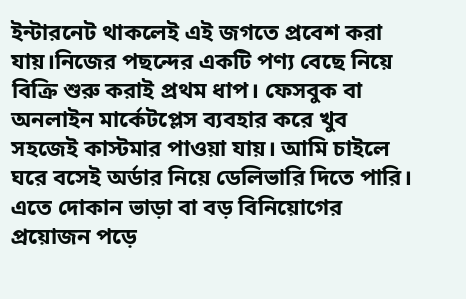ইন্টারনেট থাকলেই এই জগতে প্রবেশ করা যায়।নিজের পছন্দের একটি পণ্য বেছে নিয়ে বিক্রি শুরু করাই প্রথম ধাপ। ফেসবুক বা অনলাইন মার্কেটপ্লেস ব্যবহার করে খুব সহজেই কাস্টমার পাওয়া যায়। আমি চাইলে ঘরে বসেই অর্ডার নিয়ে ডেলিভারি দিতে পারি। এতে দোকান ভাড়া বা বড় বিনিয়োগের প্রয়োজন পড়ে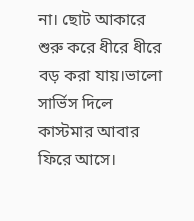না। ছোট আকারে শুরু করে ধীরে ধীরে বড় করা যায়।ভালো সার্ভিস দিলে কাস্টমার আবার ফিরে আসে।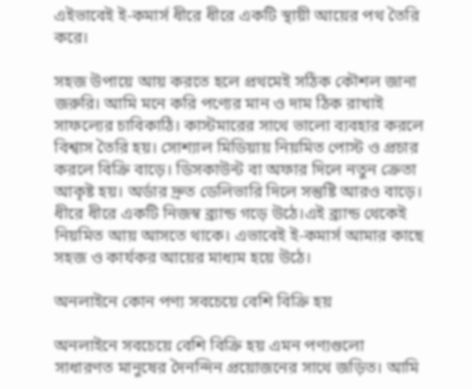এইভাবেই ই-কমার্স ধীরে ধীরে একটি স্থায়ী আয়ের পথ তৈরি করে।

সহজ উপায়ে আয় করতে হলে প্রথমেই সঠিক কৌশল জানা জরুরি। আমি মনে করি পণ্যের মান ও দাম ঠিক রাখাই সাফল্যের চাবিকাঠি। কাস্টমারের সাথে ভালো ব্যবহার করলে বিশ্বাস তৈরি হয়। সোশ্যাল মিডিয়ায় নিয়মিত পোস্ট ও প্রচার করলে বিক্রি বাড়ে। ডিসকাউন্ট বা অফার দিলে নতুন ক্রেতা আকৃষ্ট হয়। অর্ডার দ্রুত ডেলিভারি দিলে সন্তুষ্টি আরও বাড়ে। ধীরে ধীরে একটি নিজস্ব ব্র্যান্ড গড়ে উঠে।এই ব্র্যান্ড থেকেই নিয়মিত আয় আসতে থাকে। এভাবেই ই-কমার্স আমার কাছে সহজ ও কার্যকর আয়ের মাধ্যম হয়ে উঠে।

অনলাইনে কোন পণ্য সবচেয়ে বেশি বিক্রি হয়

অনলাইনে সবচেয়ে বেশি বিক্রি হয় এমন পণ্যগুলো সাধারণত মানুষের দৈনন্দিন প্রয়োজনের সাথে জড়িত। আমি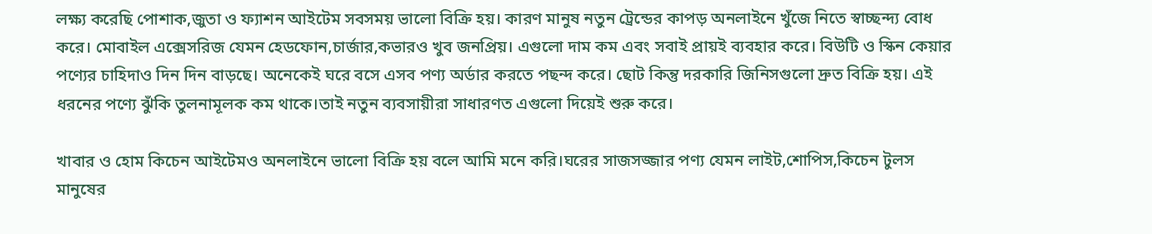লক্ষ্য করেছি পোশাক,জুতা ও ফ্যাশন আইটেম সবসময় ভালো বিক্রি হয়। কারণ মানুষ নতুন ট্রেন্ডের কাপড় অনলাইনে খুঁজে নিতে স্বাচ্ছন্দ্য বোধ করে। মোবাইল এক্সেসরিজ যেমন হেডফোন,চার্জার,কভারও খুব জনপ্রিয়। এগুলো দাম কম এবং সবাই প্রায়ই ব্যবহার করে। বিউটি ও স্কিন কেয়ার পণ্যের চাহিদাও দিন দিন বাড়ছে। অনেকেই ঘরে বসে এসব পণ্য অর্ডার করতে পছন্দ করে। ছোট কিন্তু দরকারি জিনিসগুলো দ্রুত বিক্রি হয়। এই ধরনের পণ্যে ঝুঁকি তুলনামূলক কম থাকে।তাই নতুন ব্যবসায়ীরা সাধারণত এগুলো দিয়েই শুরু করে।

খাবার ও হোম কিচেন আইটেমও অনলাইনে ভালো বিক্রি হয় বলে আমি মনে করি।ঘরের সাজসজ্জার পণ্য যেমন লাইট,শোপিস,কিচেন টুলস মানুষের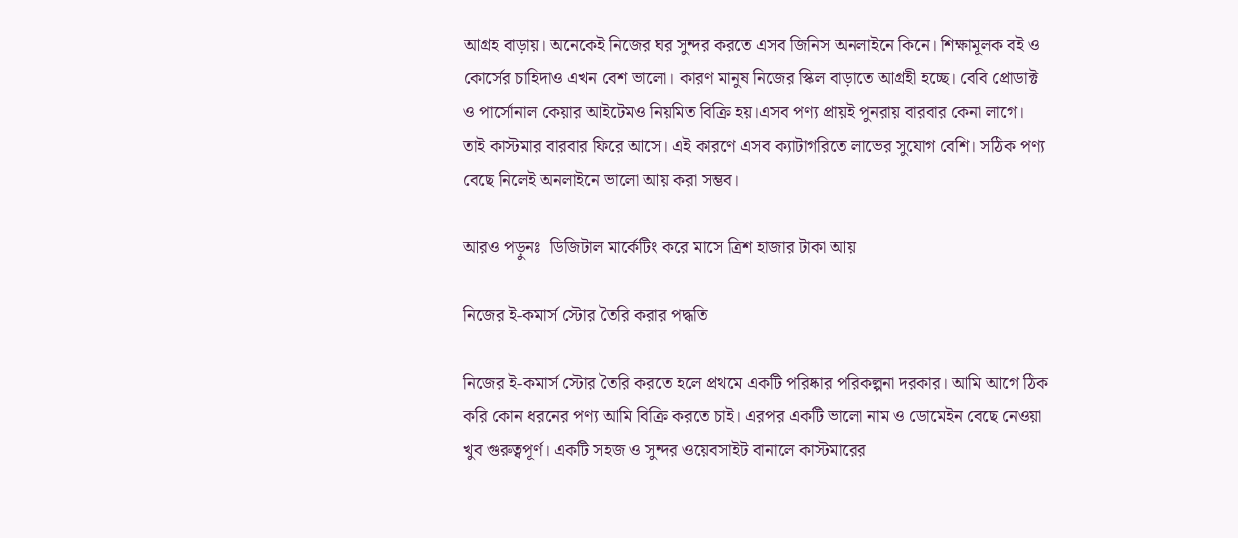আগ্রহ বাড়ায়। অনেকেই নিজের ঘর সুন্দর করতে এসব জিনিস অনলাইনে কিনে। শিক্ষামূলক বই ও কোর্সের চাহিদাও এখন বেশ ভালো। কারণ মানুষ নিজের স্কিল বাড়াতে আগ্রহী হচ্ছে। বেবি প্রোডাক্ট ও পার্সোনাল কেয়ার আইটেমও নিয়মিত বিক্রি হয়।এসব পণ্য প্রায়ই পুনরায় বারবার কেনা লাগে। তাই কাস্টমার বারবার ফিরে আসে। এই কারণে এসব ক্যাটাগরিতে লাভের সুযোগ বেশি। সঠিক পণ্য বেছে নিলেই অনলাইনে ভালো আয় করা সম্ভব।

আরও পড়ুনঃ  ডিজিটাল মার্কেটিং করে মাসে ত্রিশ হাজার টাকা আয়

নিজের ই-কমার্স স্টোর তৈরি করার পদ্ধতি

নিজের ই-কমার্স স্টোর তৈরি করতে হলে প্রথমে একটি পরিষ্কার পরিকল্পনা দরকার। আমি আগে ঠিক করি কোন ধরনের পণ্য আমি বিক্রি করতে চাই। এরপর একটি ভালো নাম ও ডোমেইন বেছে নেওয়া খুব গুরুত্বপূর্ণ। একটি সহজ ও সুন্দর ওয়েবসাইট বানালে কাস্টমারের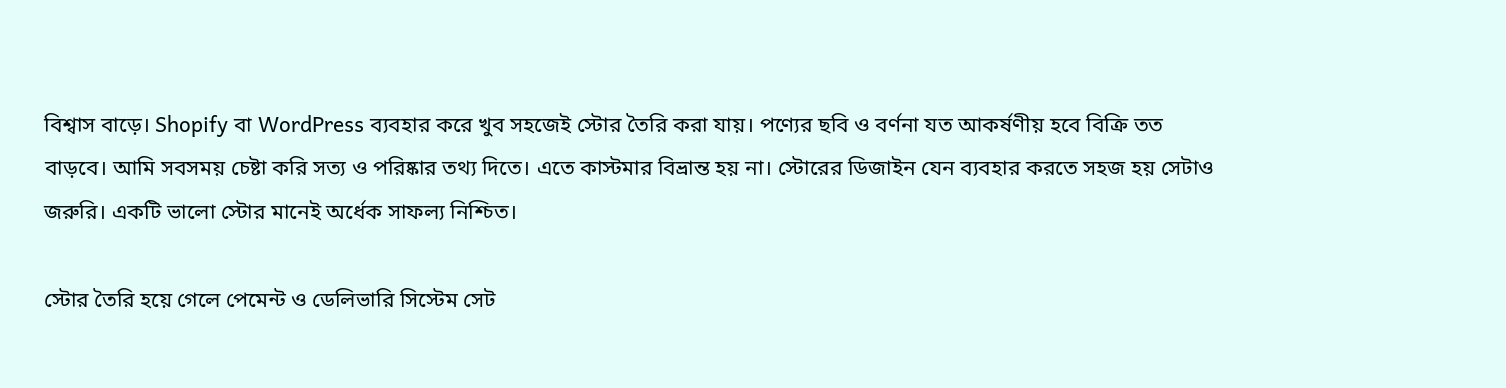বিশ্বাস বাড়ে। Shopify বা WordPress ব্যবহার করে খুব সহজেই স্টোর তৈরি করা যায়। পণ্যের ছবি ও বর্ণনা যত আকর্ষণীয় হবে বিক্রি তত বাড়বে। আমি সবসময় চেষ্টা করি সত্য ও পরিষ্কার তথ্য দিতে। এতে কাস্টমার বিভ্রান্ত হয় না। স্টোরের ডিজাইন যেন ব্যবহার করতে সহজ হয় সেটাও জরুরি। একটি ভালো স্টোর মানেই অর্ধেক সাফল্য নিশ্চিত।

স্টোর তৈরি হয়ে গেলে পেমেন্ট ও ডেলিভারি সিস্টেম সেট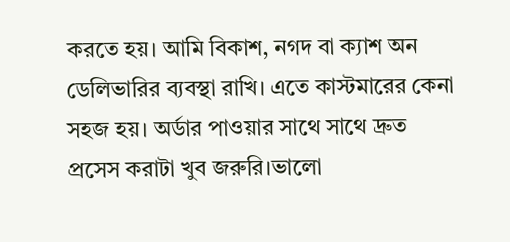করতে হয়। আমি বিকাশ, নগদ বা ক্যাশ অন ডেলিভারির ব্যবস্থা রাখি। এতে কাস্টমারের কেনা সহজ হয়। অর্ডার পাওয়ার সাথে সাথে দ্রুত প্রসেস করাটা খুব জরুরি।ভালো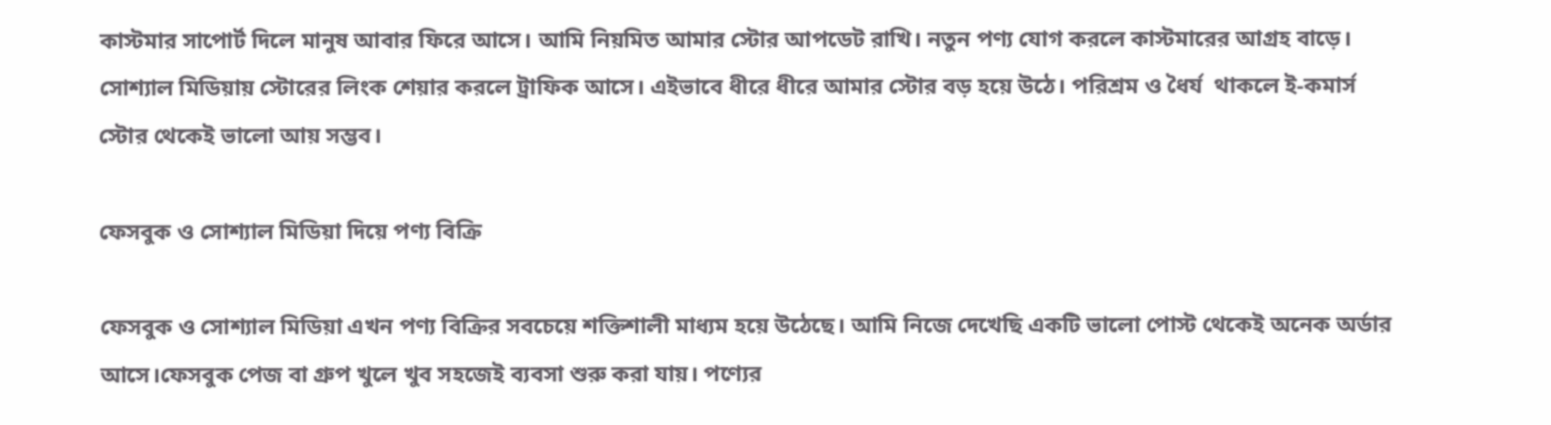কাস্টমার সাপোর্ট দিলে মানুষ আবার ফিরে আসে। আমি নিয়মিত আমার স্টোর আপডেট রাখি। নতুন পণ্য যোগ করলে কাস্টমারের আগ্রহ বাড়ে। সোশ্যাল মিডিয়ায় স্টোরের লিংক শেয়ার করলে ট্রাফিক আসে। এইভাবে ধীরে ধীরে আমার স্টোর বড় হয়ে উঠে। পরিশ্রম ও ধৈর্য  থাকলে ই-কমার্স স্টোর থেকেই ভালো আয় সম্ভব।

ফেসবুক ও সোশ্যাল মিডিয়া দিয়ে পণ্য বিক্রি

ফেসবুক ও সোশ্যাল মিডিয়া এখন পণ্য বিক্রির সবচেয়ে শক্তিশালী মাধ্যম হয়ে উঠেছে। আমি নিজে দেখেছি একটি ভালো পোস্ট থেকেই অনেক অর্ডার আসে।ফেসবুক পেজ বা গ্রুপ খুলে খুব সহজেই ব্যবসা শুরু করা যায়। পণ্যের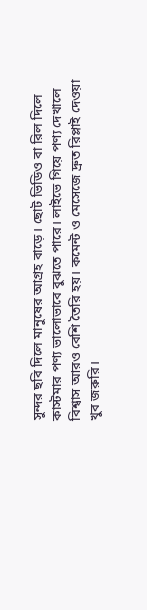সুন্দর ছবি দিলে মানুষের আগ্রহ বাড়ে। ছোট ভিডিও বা রিল দিলে কাস্টমার পণ্য ভালোভাবে বুঝতে পারে। লাইভে গিয়ে পণ্য দেখালে বিশ্বাস আরও বেশি তৈরি হয়। কমেন্ট ও মেসেজে দ্রুত রিপ্লাই দেওয়া খুব জরুরি।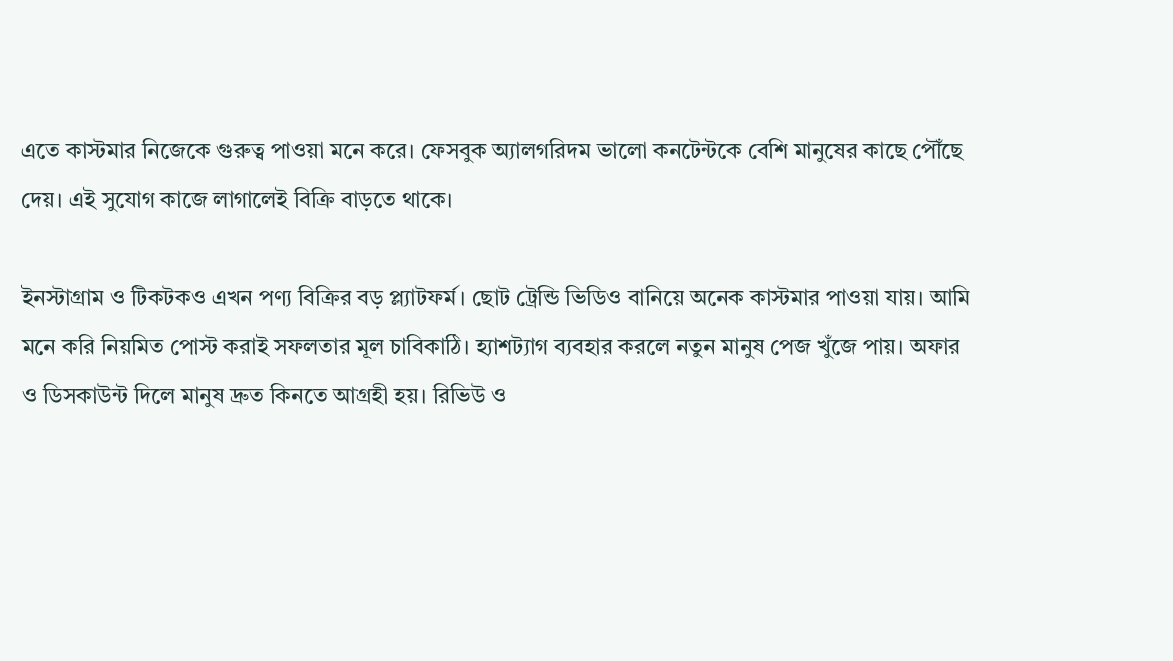এতে কাস্টমার নিজেকে গুরুত্ব পাওয়া মনে করে। ফেসবুক অ্যালগরিদম ভালো কনটেন্টকে বেশি মানুষের কাছে পৌঁছে দেয়। এই সুযোগ কাজে লাগালেই বিক্রি বাড়তে থাকে।

ইনস্টাগ্রাম ও টিকটকও এখন পণ্য বিক্রির বড় প্ল্যাটফর্ম। ছোট ট্রেন্ডি ভিডিও বানিয়ে অনেক কাস্টমার পাওয়া যায়। আমি মনে করি নিয়মিত পোস্ট করাই সফলতার মূল চাবিকাঠি। হ্যাশট্যাগ ব্যবহার করলে নতুন মানুষ পেজ খুঁজে পায়। অফার ও ডিসকাউন্ট দিলে মানুষ দ্রুত কিনতে আগ্রহী হয়। রিভিউ ও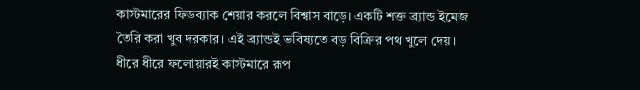কাস্টমারের ফিডব্যাক শেয়ার করলে বিশ্বাস বাড়ে। একটি শক্ত ব্র্যান্ড ইমেজ তৈরি করা খুব দরকার। এই ব্র্যান্ডই ভবিষ্যতে বড় বিক্রির পথ খুলে দেয়। ধীরে ধীরে ফলোয়ারই কাস্টমারে রূপ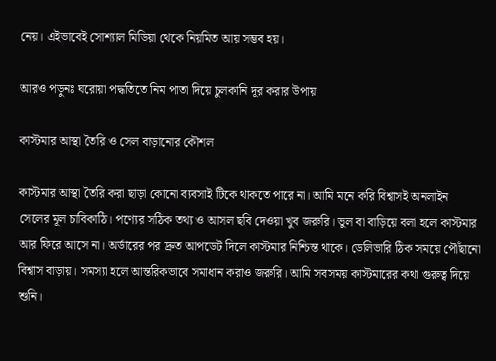নেয়। এইভাবেই সোশ্যাল মিডিয়া থেকে নিয়মিত আয় সম্ভব হয়।

আরও পড়ুনঃ ঘরোয়া পদ্ধতিতে নিম পাতা দিয়ে চুলকানি দূর করার উপায়

কাস্টমার আস্থা তৈরি ও সেল বাড়ানোর কৌশল

কাস্টমার আস্থা তৈরি করা ছাড়া কোনো ব্যবসাই টিকে থাকতে পারে না। আমি মনে করি বিশ্বাসই অনলাইন সেলের মূল চাবিকাঠি। পণ্যের সঠিক তথ্য ও আসল ছবি দেওয়া খুব জরুরি। ভুল বা বাড়িয়ে বলা হলে কাস্টমার আর ফিরে আসে না। অর্ডারের পর দ্রুত আপডেট দিলে কাস্টমার নিশ্চিন্ত থাকে। ডেলিভারি ঠিক সময়ে পৌঁছানো বিশ্বাস বাড়ায়। সমস্যা হলে আন্তরিকভাবে সমাধান করাও জরুরি। আমি সবসময় কাস্টমারের কথা গুরুত্ব দিয়ে শুনি।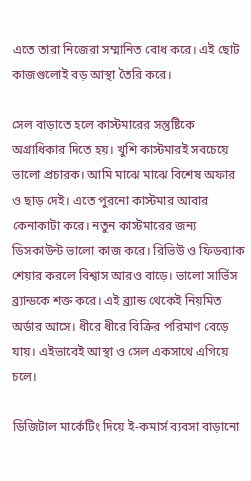এতে তারা নিজেরা সম্মানিত বোধ করে। এই ছোট কাজগুলোই বড় আস্থা তৈরি করে।

সেল বাড়াতে হলে কাস্টমারের সন্তুষ্টিকে অগ্রাধিকার দিতে হয়। খুশি কাস্টমারই সবচেয়ে ভালো প্রচারক। আমি মাঝে মাঝে বিশেষ অফার ও ছাড় দেই। এতে পুরনো কাস্টমার আবার কেনাকাটা করে। নতুন কাস্টমারের জন্য ডিসকাউন্ট ভালো কাজ করে। রিভিউ ও ফিডব্যাক শেয়ার করলে বিশ্বাস আরও বাড়ে। ভালো সার্ভিস ব্র্যান্ডকে শক্ত করে। এই ব্র্যান্ড থেকেই নিয়মিত অর্ডার আসে। ধীরে ধীরে বিক্রির পরিমাণ বেড়ে যায়। এইভাবেই আস্থা ও সেল একসাথে এগিয়ে চলে।

ডিজিটাল মার্কেটিং দিয়ে ই-কমার্স ব্যবসা বাড়ানো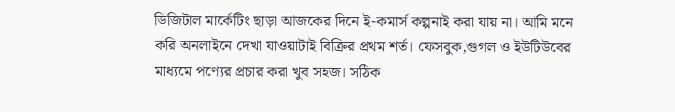ডিজিটাল মার্কেটিং ছাড়া আজকের দিনে ই-কমার্স কল্পনাই করা যায় না। আমি মনে করি অনলাইনে দেখা যাওয়াটাই বিক্রির প্রথম শর্ত। ফেসবুক,গুগল ও ইউটিউবের মাধ্যমে পণ্যের প্রচার করা খুব সহজ। সঠিক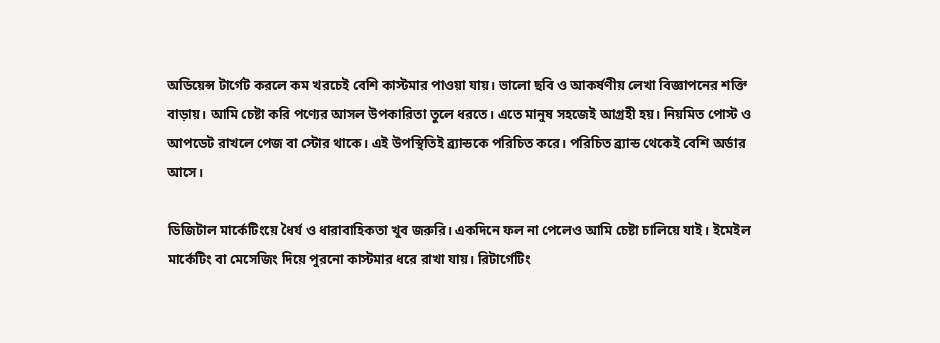অডিয়েন্স টার্গেট করলে কম খরচেই বেশি কাস্টমার পাওয়া যায়। ভালো ছবি ও আকর্ষণীয় লেখা বিজ্ঞাপনের শক্তি বাড়ায়। আমি চেষ্টা করি পণ্যের আসল উপকারিতা তুলে ধরতে। এতে মানুষ সহজেই আগ্রহী হয়। নিয়মিত পোস্ট ও আপডেট রাখলে পেজ বা স্টোর থাকে। এই উপস্থিতিই ব্র্যান্ডকে পরিচিত করে। পরিচিত ব্র্যান্ড থেকেই বেশি অর্ডার আসে।

ডিজিটাল মার্কেটিংয়ে ধৈর্য ও ধারাবাহিকতা খুব জরুরি। একদিনে ফল না পেলেও আমি চেষ্টা চালিয়ে যাই। ইমেইল মার্কেটিং বা মেসেজিং দিয়ে পুরনো কাস্টমার ধরে রাখা যায়। রিটার্গেটিং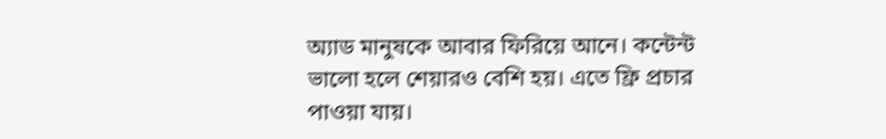অ্যাড মানুষকে আবার ফিরিয়ে আনে। কন্টেন্ট ভালো হলে শেয়ারও বেশি হয়। এতে ফ্রি প্রচার পাওয়া যায়।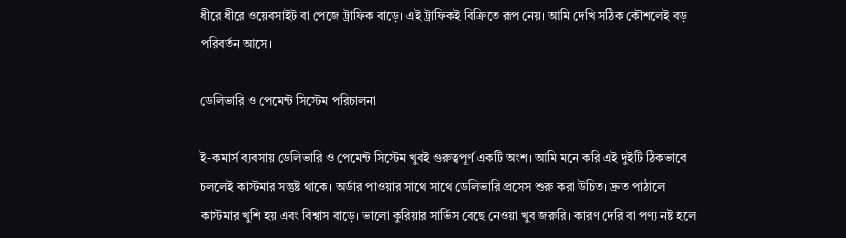ধীরে ধীরে ওয়েবসাইট বা পেজে ট্রাফিক বাড়ে। এই ট্রাফিকই বিক্রিতে রূপ নেয়। আমি দেখি সঠিক কৌশলেই বড় পরিবর্তন আসে।

ডেলিভারি ও পেমেন্ট সিস্টেম পরিচালনা

ই-কমার্স ব্যবসায় ডেলিভারি ও পেমেন্ট সিস্টেম খুবই গুরুত্বপূর্ণ একটি অংশ। আমি মনে করি এই দুইটি ঠিকভাবে চললেই কাস্টমার সন্তুষ্ট থাকে। অর্ডার পাওয়ার সাথে সাথে ডেলিভারি প্রসেস শুরু করা উচিত। দ্রুত পাঠালে কাস্টমার খুশি হয় এবং বিশ্বাস বাড়ে। ভালো কুরিয়ার সার্ভিস বেছে নেওয়া খুব জরুরি। কারণ দেরি বা পণ্য নষ্ট হলে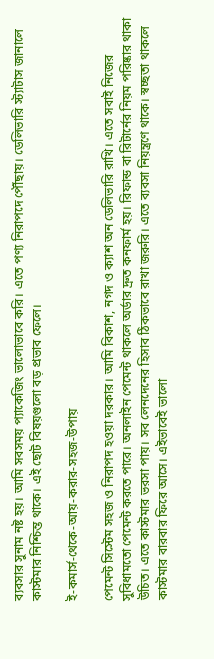ব্যবসার সুনাম নষ্ট হয়। আমি সবসময় প্যাকেজিং ভালোভাবে করি। এতে পণ্য নিরাপদে পৌঁছায়। ডেলিভারি স্ট্যাটাস জানালে কাস্টমার নিশ্চিন্ত থাকে। এই ছোট বিষয়গুলো বড় প্রভাব ফেলে।

ই-কমার্স-থেকে-আয়-করার-সহজ-উপায়

পেমেন্ট সিস্টেম সহজ ও নিরাপদ হওয়া দরকার। আমি বিকাশ, নগদ ও ক্যাশ অন ডেলিভারি রাখি। এতে সবাই নিজের সুবিধামতো পেমেন্ট করতে পারে। অনলাইন পেমেন্ট থাকলে অর্ডার দ্রুত কনফার্ম হয়। রিফান্ড বা রিটার্নের নিয়ম পরিষ্কার থাকা উচিত। এতে কাস্টমার ভরসা পায়। সব লেনদেনের হিসাব ঠিকভাবে রাখা জরুরি। এতে ব্যবসা নিয়ন্ত্রণে থাকে। স্বচ্ছতা থাকলে কাস্টমার বারবার ফিরে আসে। এইভাবেই ভালো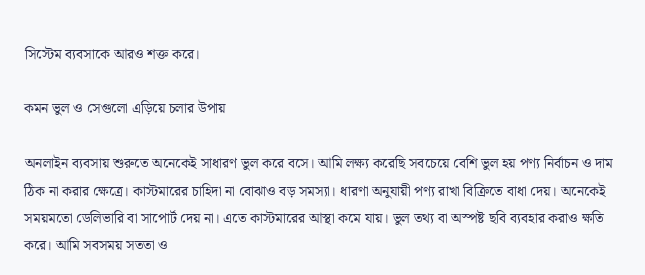সিস্টেম ব্যবসাকে আরও শক্ত করে।

কমন ভুল ও সেগুলো এড়িয়ে চলার উপায়

অনলাইন ব্যবসায় শুরুতে অনেকেই সাধারণ ভুল করে বসে। আমি লক্ষ্য করেছি সবচেয়ে বেশি ভুল হয় পণ্য নির্বাচন ও দাম ঠিক না করার ক্ষেত্রে। কাস্টমারের চাহিদা না বোঝাও বড় সমস্যা। ধারণা অনুযায়ী পণ্য রাখা বিক্রিতে বাধা দেয়। অনেকেই সময়মতো ডেলিভারি বা সাপোর্ট দেয় না। এতে কাস্টমারের আস্থা কমে যায়। ভুল তথ্য বা অস্পষ্ট ছবি ব্যবহার করাও ক্ষতি করে। আমি সবসময় সততা ও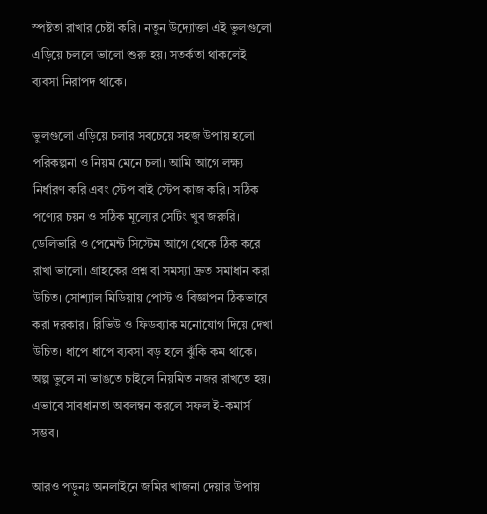স্পষ্টতা রাখার চেষ্টা করি। নতুন উদ্যোক্তা এই ভুলগুলো এড়িয়ে চললে ভালো শুরু হয়। সতর্কতা থাকলেই ব্যবসা নিরাপদ থাকে।

ভুলগুলো এড়িয়ে চলার সবচেয়ে সহজ উপায় হলো পরিকল্পনা ও নিয়ম মেনে চলা। আমি আগে লক্ষ্য নির্ধারণ করি এবং স্টেপ বাই স্টেপ কাজ করি। সঠিক পণ্যের চয়ন ও সঠিক মূল্যের সেটিং খুব জরুরি। ডেলিভারি ও পেমেন্ট সিস্টেম আগে থেকে ঠিক করে রাখা ভালো। গ্রাহকের প্রশ্ন বা সমস্যা দ্রুত সমাধান করা উচিত। সোশ্যাল মিডিয়ায় পোস্ট ও বিজ্ঞাপন ঠিকভাবে করা দরকার। রিভিউ ও ফিডব্যাক মনোযোগ দিয়ে দেখা উচিত। ধাপে ধাপে ব্যবসা বড় হলে ঝুঁকি কম থাকে। অল্প ভুলে না ভাঙতে চাইলে নিয়মিত নজর রাখতে হয়। এভাবে সাবধানতা অবলম্বন করলে সফল ই-কমার্স সম্ভব।

আরও পড়ুনঃ অনলাইনে জমির খাজনা দেয়ার উপায়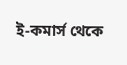ই-কমার্স থেকে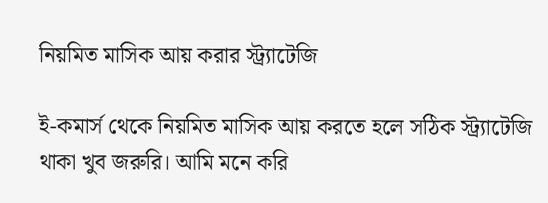নিয়মিত মাসিক আয় করার স্ট্র্যাটেজি

ই-কমার্স থেকে নিয়মিত মাসিক আয় করতে হলে সঠিক স্ট্র্যাটেজি থাকা খুব জরুরি। আমি মনে করি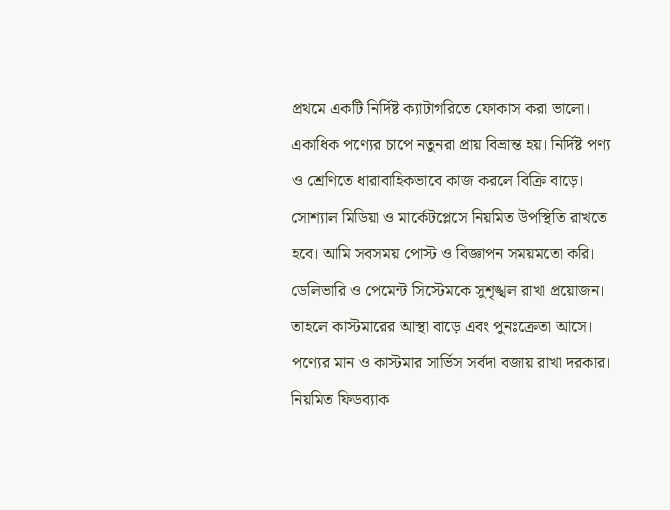প্রথমে একটি নির্দিষ্ট ক্যাটাগরিতে ফোকাস করা ভালো। একাধিক পণ্যের চাপে নতুনরা প্রায় বিভ্রান্ত হয়। নির্দিষ্ট পণ্য ও শ্রেণিতে ধারাবাহিকভাবে কাজ করলে বিক্রি বাড়ে। সোশ্যাল মিডিয়া ও মার্কেটপ্লেসে নিয়মিত উপস্থিতি রাখতে হবে। আমি সবসময় পোস্ট ও বিজ্ঞাপন সময়মতো করি। ডেলিভারি ও পেমেন্ট সিস্টেমকে সুশৃঙ্খল রাখা প্রয়োজন। তাহলে কাস্টমারের আস্থা বাড়ে এবং পুনঃক্রেতা আসে। পণ্যের মান ও কাস্টমার সার্ভিস সর্বদা বজায় রাখা দরকার। নিয়মিত ফিডব্যাক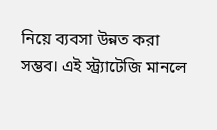নিয়ে ব্যবসা উন্নত করা সম্ভব। এই স্ট্র্যাটেজি মানলে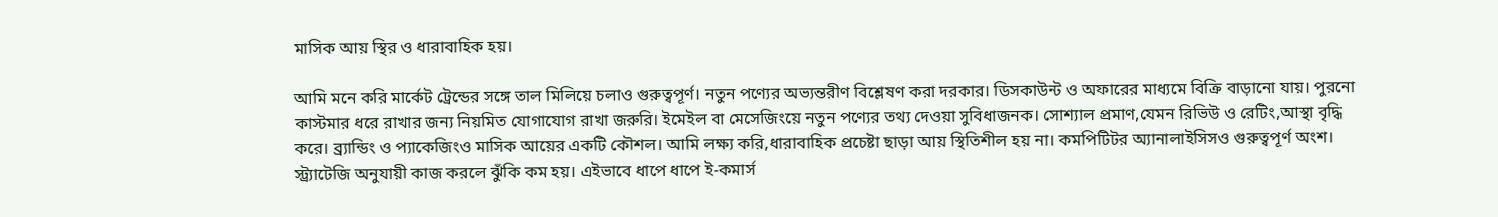মাসিক আয় স্থির ও ধারাবাহিক হয়।

আমি মনে করি মার্কেট ট্রেন্ডের সঙ্গে তাল মিলিয়ে চলাও গুরুত্বপূর্ণ। নতুন পণ্যের অভ্যন্তরীণ বিশ্লেষণ করা দরকার। ডিসকাউন্ট ও অফারের মাধ্যমে বিক্রি বাড়ানো যায়। পুরনো কাস্টমার ধরে রাখার জন্য নিয়মিত যোগাযোগ রাখা জরুরি। ইমেইল বা মেসেজিংয়ে নতুন পণ্যের তথ্য দেওয়া সুবিধাজনক। সোশ্যাল প্রমাণ,যেমন রিভিউ ও রেটিং,আস্থা বৃদ্ধি করে। ব্র্যান্ডিং ও প্যাকেজিংও মাসিক আয়ের একটি কৌশল। আমি লক্ষ্য করি,ধারাবাহিক প্রচেষ্টা ছাড়া আয় স্থিতিশীল হয় না। কমপিটিটর অ্যানালাইসিসও গুরুত্বপূর্ণ অংশ। স্ট্র্যাটেজি অনুযায়ী কাজ করলে ঝুঁকি কম হয়। এইভাবে ধাপে ধাপে ই-কমার্স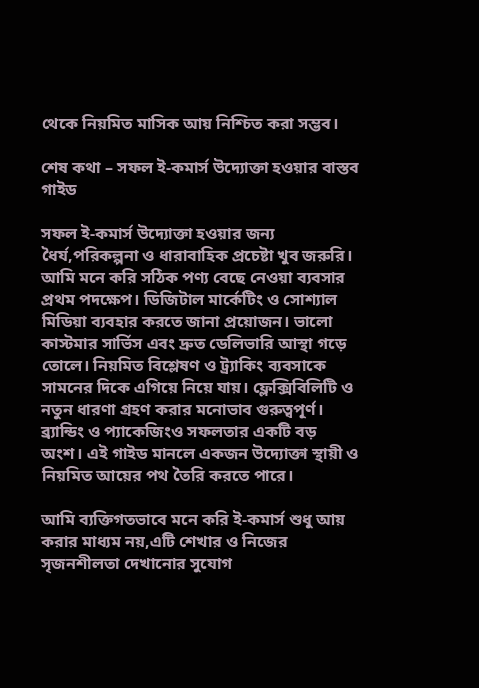থেকে নিয়মিত মাসিক আয় নিশ্চিত করা সম্ভব।

শেষ কথা – সফল ই-কমার্স উদ্যোক্তা হওয়ার বাস্তব গাইড

সফল ই-কমার্স উদ্যোক্তা হওয়ার জন্য ধৈর্য,পরিকল্পনা ও ধারাবাহিক প্রচেষ্টা খুব জরুরি। আমি মনে করি সঠিক পণ্য বেছে নেওয়া ব্যবসার প্রথম পদক্ষেপ। ডিজিটাল মার্কেটিং ও সোশ্যাল মিডিয়া ব্যবহার করতে জানা প্রয়োজন। ভালো কাস্টমার সার্ভিস এবং দ্রুত ডেলিভারি আস্থা গড়ে তোলে। নিয়মিত বিশ্লেষণ ও ট্র্যাকিং ব্যবসাকে সামনের দিকে এগিয়ে নিয়ে যায়। ফ্লেক্সিবিলিটি ও নতুন ধারণা গ্রহণ করার মনোভাব গুরুত্বপূর্ণ। ব্র্যান্ডিং ও প্যাকেজিংও সফলতার একটি বড় অংশ। এই গাইড মানলে একজন উদ্যোক্তা স্থায়ী ও নিয়মিত আয়ের পথ তৈরি করতে পারে।

আমি ব্যক্তিগতভাবে মনে করি ই-কমার্স শুধু আয় করার মাধ্যম নয়,এটি শেখার ও নিজের সৃজনশীলতা দেখানোর সুযোগ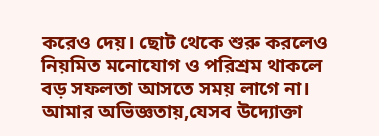করেও দেয়। ছোট থেকে শুরু করলেও নিয়মিত মনোযোগ ও পরিশ্রম থাকলে বড় সফলতা আসতে সময় লাগে না। আমার অভিজ্ঞতায়,যেসব উদ্যোক্তা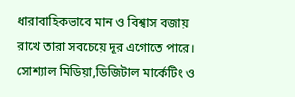ধারাবাহিকভাবে মান ও বিশ্বাস বজায় রাখে তারা সবচেয়ে দূর এগোতে পারে। সোশ্যাল মিডিয়া,ডিজিটাল মার্কেটিং ও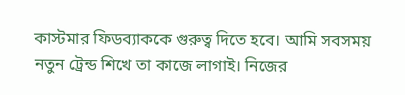কাস্টমার ফিডব্যাককে গুরুত্ব দিতে হবে। আমি সবসময় নতুন ট্রেন্ড শিখে তা কাজে লাগাই। নিজের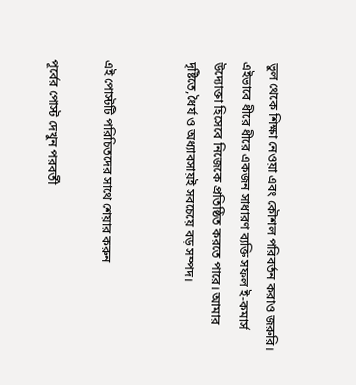ভুল থেকে শিক্ষা নেওয়া এবং কৌশল পরিবর্তন করাও জরুরি। এইভাবে ধীরে ধীরে একজন সাধারণ ব্যক্তি সফল ই-কমার্স উদ্যোক্তা হিসেবে নিজেকে প্রতিষ্ঠিত করতে পারে। আমার দৃষ্টিতে,ধৈর্য ও অধ্যাবসায়ই সবচেয়ে বড় সম্পদ।


এই পোস্টটি পরিচিতদের সাথে শেয়ার করুন

পূর্বের পোস্ট দেখুন পরবর্তী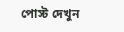পোস্ট দেখুন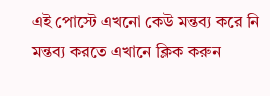এই পোস্টে এখনো কেউ মন্তব্য করে নি
মন্তব্য করতে এখানে ক্লিক করুন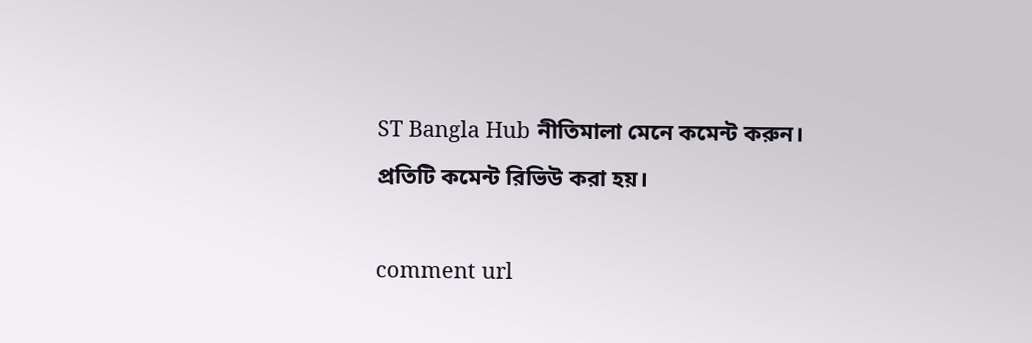ST Bangla Hub নীতিমালা মেনে কমেন্ট করুন। প্রতিটি কমেন্ট রিভিউ করা হয়।

comment url